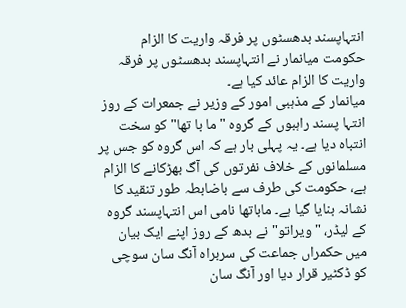انتہاپسند بدھسٹوں پر فرقہ واریت کا الزام
حکومت میانمار نے انتہاپسند بدھسٹوں پر فرقہ واریت کا الزام عائد کیا ہے۔
میانمار کے مذہبی امور کے وزیر نے جمعرات کے روز انتہا پسند راہبوں کے گروہ "ما با تھا" کو سخت انتباہ دیا ہے۔ یہ پہلی بار ہے کہ اس گروہ کو جس پر مسلمانوں کے خلاف نفرتوں کی آگ بھڑکانے کا الزام ہے، حکومت کی طرف سے باضابطہ طور تنقید کا نشانہ بنایا گیا ہے۔ ماباتھا نامی اس انتہاپسند گروہ کے لیڈر، "ویراتو" نے بدھ کے روز اپنے ایک بیان میں حکمراں جماعت کی سربراہ آنگ سان سوچی کو ڈکٹیر قرار دیا اور آنگ سان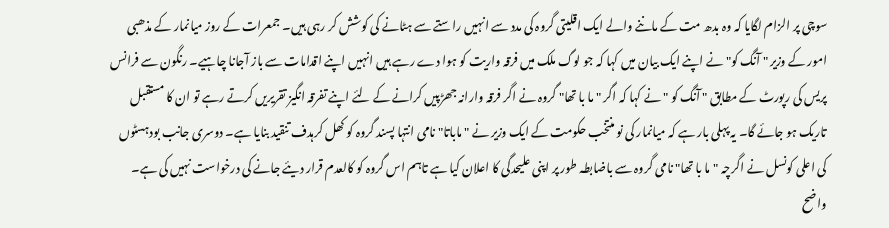سوچی پر الزام لگایا کہ وہ بدھ مت کے ماننے والے ایک اقلیتی گروہ کی مدد سے انہیں راستے سے ہٹانے کی کوشش کر رہی ہیں۔ جمعرات کے روز میانمار کے مذھبی امور کے وزیر " آنگ کو" نے اپنے ایک بیان میں کہا کہ جو لوگ ملک میں فرقہ واریت کو ہوا دے رہے ہیں انہیں اپنے اقدامات سے باز آجانا چاہیے۔ رنگون سے فرانس پریس کی رپورٹ کے مطابق " آنگ کو " نے کہا کہ اگر " ما با تھا" گروہ نے اگر فرقہ وارانہ جھڑپیں کرانے کے لئے اپنے تفرقہ انگیز تقریریں کرتے رہے تو ان کا مستقبل تاریک ہو جائے گا۔ یہ پہلی بار ہے کہ میانمار کی نو منتخب حکومت کے ایک وزیر نے " ماباتا" نامی انتہا پسند گروہ کو کھل کرہدف تنقید بنایا ہے۔ دوسری جانب بودہسٹوں کی اعلی کونسل نے اگرچہ "ما با تھا" نامی گروہ سے باضابطہ طور پر اپنی علیحدگی کا اعلان کیا ہے تاہم اس گروہ کو کالعدم قرار دیئے جانے کی درخواست نہیں کی ہے۔ واضح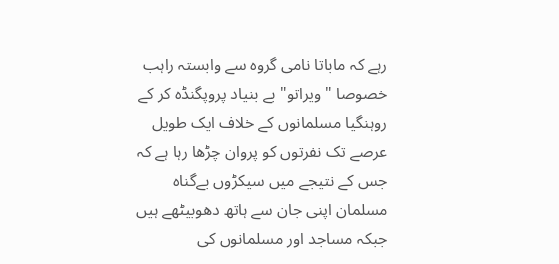رہے کہ ماباتا نامی گروہ سے وابستہ راہب خصوصا " ویراتو" بے بنیاد پروپگنڈہ کر کے روہنگیا مسلمانوں کے خلاف ایک طویل عرصے تک نفرتوں کو پروان چڑھا رہا ہے کہ جس کے نتیجے میں سیکڑوں بےگناہ مسلمان اپنی جان سے ہاتھ دھوبیٹھے ہیں جبکہ مساجد اور مسلمانوں کی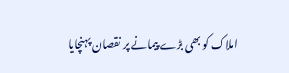املاک کو بھی بڑے پیمانے پر نقصان پہنچایا